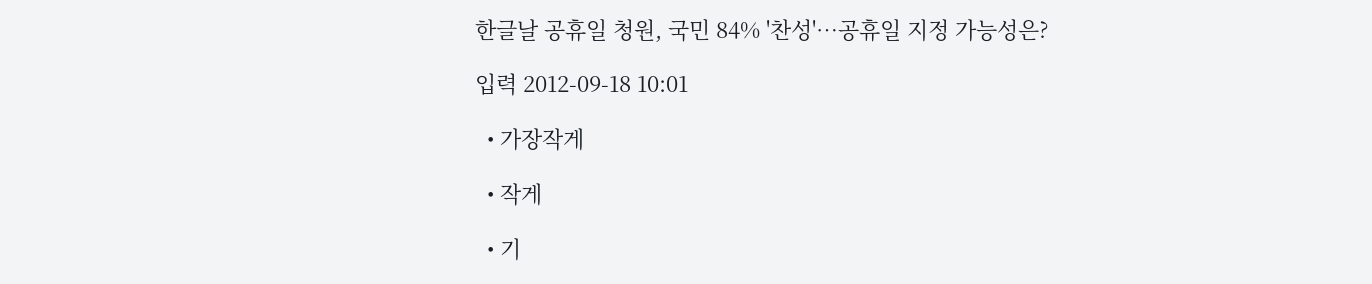한글날 공휴일 청원, 국민 84% '찬성'…공휴일 지정 가능성은?

입력 2012-09-18 10:01

  • 가장작게

  • 작게

  • 기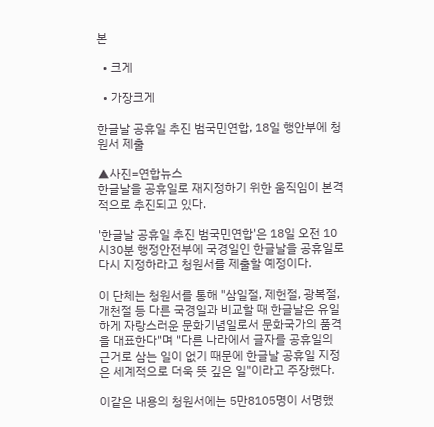본

  • 크게

  • 가장크게

한글날 공휴일 추진 범국민연합, 18일 행안부에 청원서 제출

▲사진=연합뉴스
한글날을 공휴일로 재지정하기 위한 움직임이 본격적으로 추진되고 있다.

'한글날 공휴일 추진 범국민연합'은 18일 오전 10시30분 행정안전부에 국경일인 한글날을 공휴일로 다시 지정하라고 청원서를 제출할 예정이다.

이 단체는 청원서를 통해 "삼일절, 제헌절, 광복절, 개천절 등 다른 국경일과 비교할 때 한글날은 유일하게 자랑스러운 문화기념일로서 문화국가의 품격을 대표한다"며 "다른 나라에서 글자를 공휴일의 근거로 삼는 일이 없기 때문에 한글날 공휴일 지정은 세계적으로 더욱 뜻 깊은 일"이라고 주장했다.

이같은 내용의 청원서에는 5만8105명이 서명했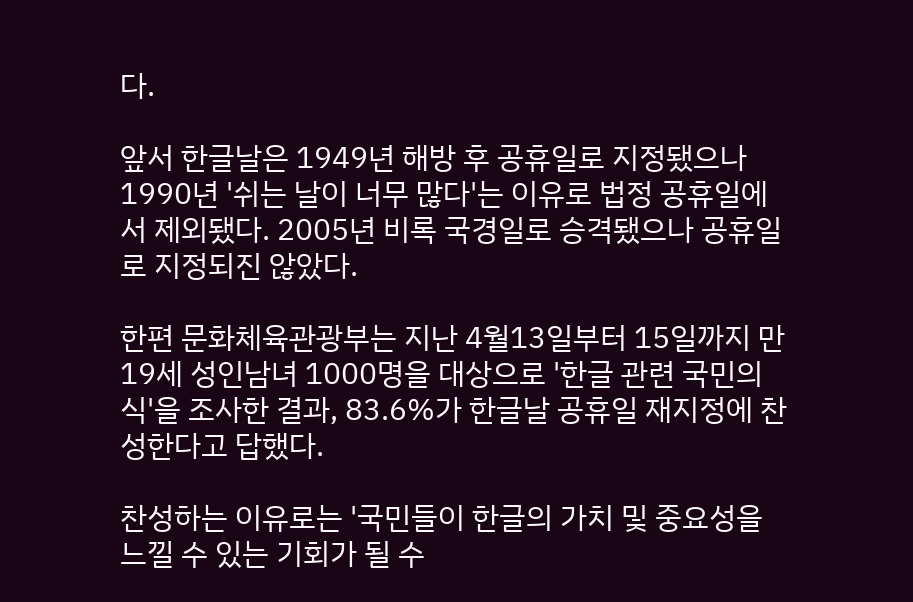다.

앞서 한글날은 1949년 해방 후 공휴일로 지정됐으나 1990년 '쉬는 날이 너무 많다'는 이유로 법정 공휴일에서 제외됐다. 2005년 비록 국경일로 승격됐으나 공휴일로 지정되진 않았다.

한편 문화체육관광부는 지난 4월13일부터 15일까지 만 19세 성인남녀 1000명을 대상으로 '한글 관련 국민의식'을 조사한 결과, 83.6%가 한글날 공휴일 재지정에 찬성한다고 답했다.

찬성하는 이유로는 '국민들이 한글의 가치 및 중요성을 느낄 수 있는 기회가 될 수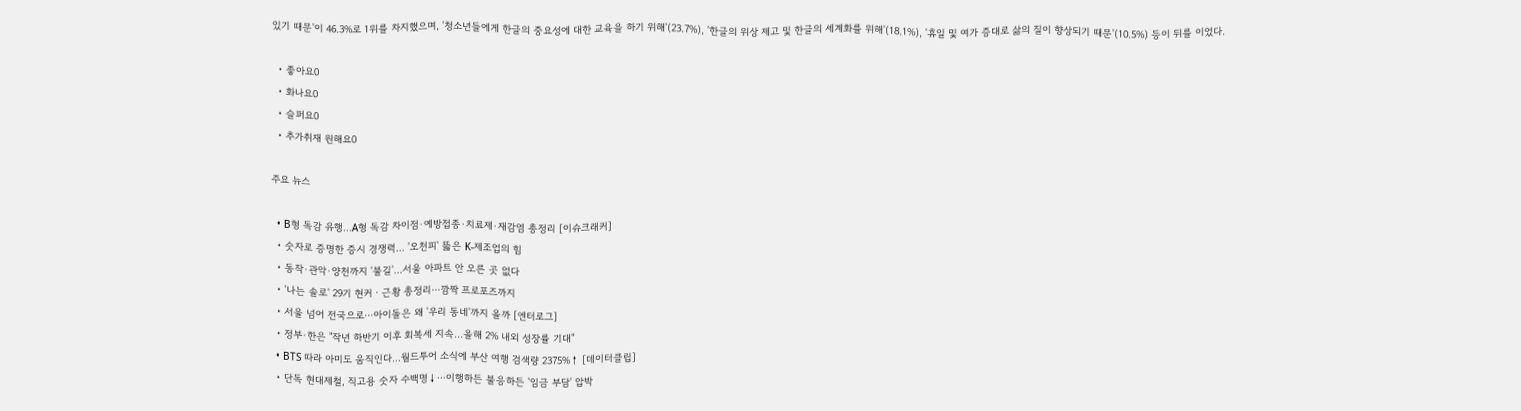있기 때문'이 46.3%로 1위를 차지했으며, '청소년들에게 한글의 중요성에 대한 교육을 하기 위해'(23.7%), '한글의 위상 제고 및 한글의 세계화를 위해'(18.1%), '휴일 및 여가 증대로 삶의 질이 향상되기 때문'(10.5%) 등이 뒤를 이었다.

  • 좋아요0
  • 화나요0
  • 슬퍼요0
  • 추가취재 원해요0

주요 뉴스

  • B형 독감 유행…A형 독감 차이점·예방접종·치료제·재감염 총정리 [이슈크래커]
  • 숫자로 증명한 증시 경쟁력… '오천피' 뚫은 K-제조업의 힘
  • 동작·관악·양천까지 '불길'…서울 아파트 안 오른 곳 없다
  • '나는 솔로' 29기 현커ㆍ근황 총정리⋯깜짝 프로포즈까지
  • 서울 넘어 전국으로⋯아이돌은 왜 '우리 동네'까지 올까 [엔터로그]
  • 정부·한은 "작년 하반기 이후 회복세 지속...올해 2% 내외 성장률 기대"
  • BTS 따라 아미도 움직인다…월드투어 소식에 부산 여행 검색량 2375%↑ [데이터클립]
  • 단독 현대제철, 직고용 숫자 수백명↓⋯이행하든 불응하든 '임금 부담' 압박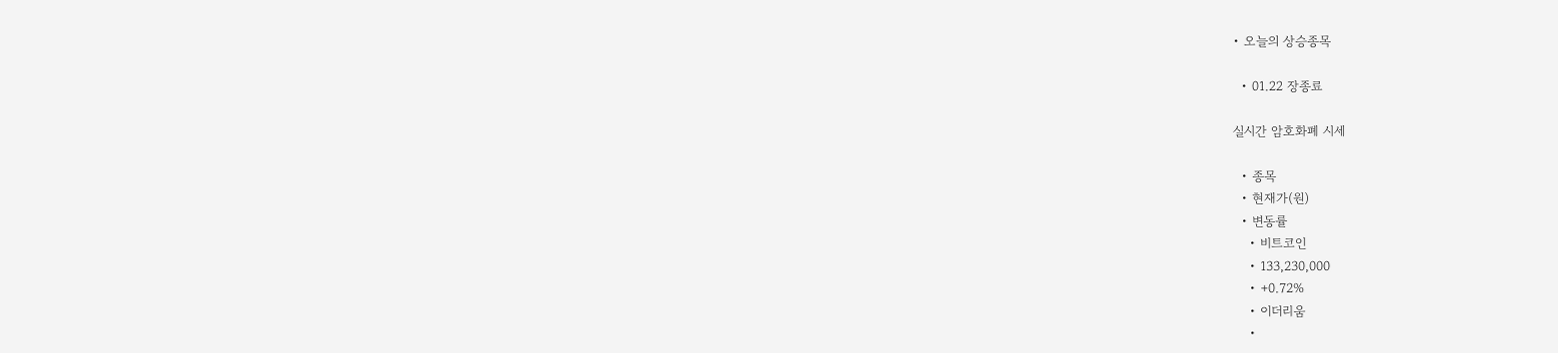• 오늘의 상승종목

  • 01.22 장종료

실시간 암호화폐 시세

  • 종목
  • 현재가(원)
  • 변동률
    • 비트코인
    • 133,230,000
    • +0.72%
    • 이더리움
    •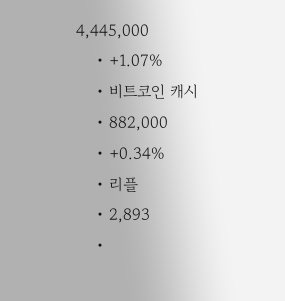4,445,000
    • +1.07%
    • 비트코인 캐시
    • 882,000
    • +0.34%
    • 리플
    • 2,893
    •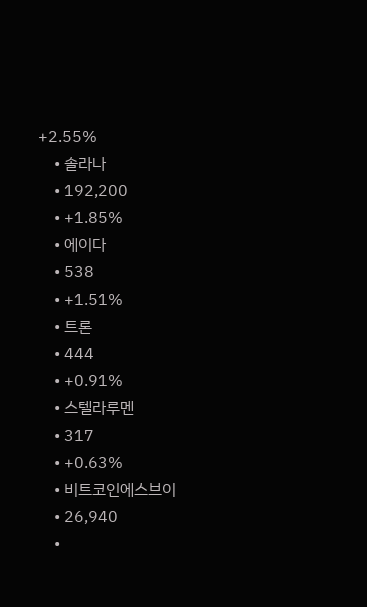+2.55%
    • 솔라나
    • 192,200
    • +1.85%
    • 에이다
    • 538
    • +1.51%
    • 트론
    • 444
    • +0.91%
    • 스텔라루멘
    • 317
    • +0.63%
    • 비트코인에스브이
    • 26,940
    •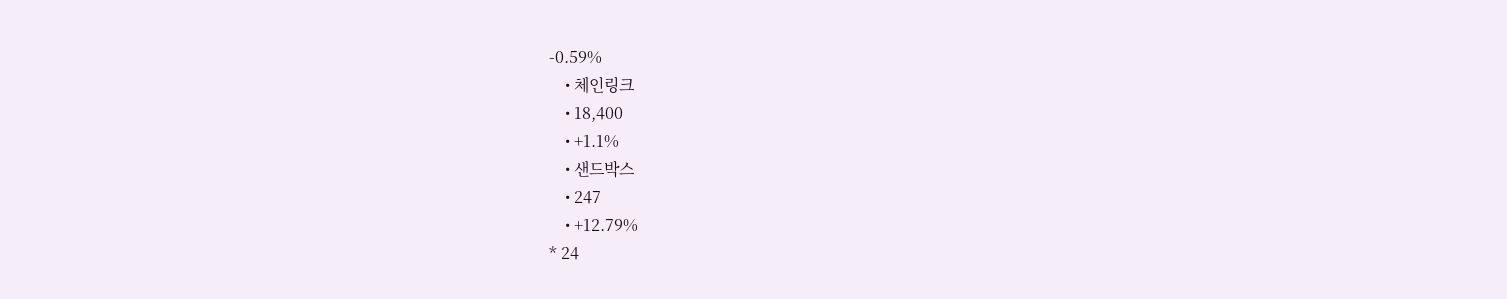-0.59%
    • 체인링크
    • 18,400
    • +1.1%
    • 샌드박스
    • 247
    • +12.79%
* 24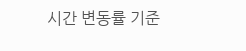시간 변동률 기준